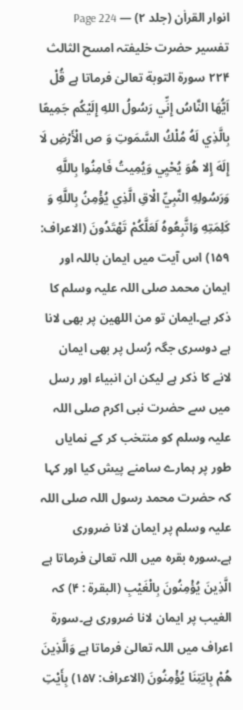انوار القراٰن (جلد ۲) — Page 224
تفسیر حضرت خلیفتہ امسح الثالث ۲۲۴ سورة التوبة تعالیٰ فرماتا ہے قُلْ اَيُّهَا النَّاسُ إِنِّي رَسُولُ اللهِ إِلَيْكُم جَمِيعًا بِالَّذِي لَهُ مُلْكُ السَّمَوتِ وَ ص الْأَرْضِ لَا إِلَهَ إِلا هُوَ يُحْيِي وَيُمِيتُ فَامِنُوا بِاللَّهِ وَرَسُولِهِ النَّبِيِّ الْاقِ الَّذِي يُؤْمِنُ بِاللَّهِ وَ كَلِمَتِهِ وَاتَّبِعُوهُ لَعَلَّكُمْ تَهْتَدُونَ (الاعراف: ۱۵۹) اس آیت میں ایمان باللہ اور ایمان محمد صلی اللہ علیہ وسلم کا ذکر ہے۔ایمان تو من اللهین پر بھی لانا ہے دوسری جگہ رُسل پر بھی ایمان لانے کا ذکر ہے لیکن ان انبیاء اور رسل میں سے حضرت نبی اکرم صلی اللہ علیہ وسلم کو منتخب کر کے نمایاں طور پر ہمارے سامنے پیش کیا اور کہا کہ حضرت محمد رسول اللہ صلی اللہ علیہ وسلم پر ایمان لانا ضروری ہے۔سورہ بقرہ میں اللہ تعالیٰ فرماتا ہے الَّذِينَ يُؤْمِنُونَ بِالْغَيْبِ (البقرة : ۴) کہ الغیب پر ایمان لانا ضروری ہے۔سورۃ اعراف میں اللہ تعالیٰ فرماتا ہے وَالَّذِينَ هُمْ بِايَتِنَا يُؤْمِنُونَ (الاعراف: ۱۵۷) بِأَيْتِ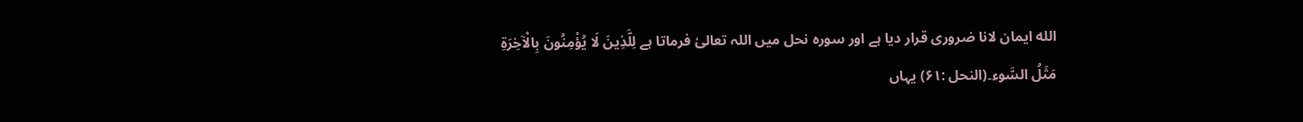الله ایمان لانا ضروری قرار دیا ہے اور سورہ نحل میں اللہ تعالیٰ فرماتا ہے لِلَّذِينَ لَا يُؤْمِنُونَ بِالْآخِرَةِ مَثَلُ السَّوء۔(النحل :۶۱) یہاں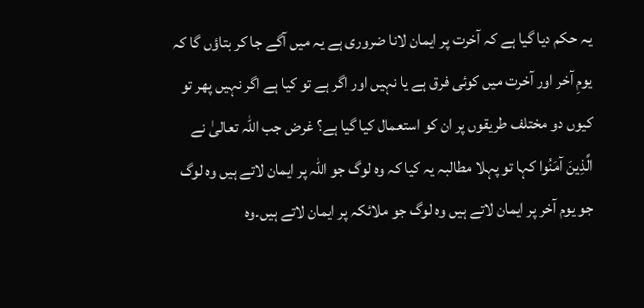یہ حکم دیا گیا ہے کہ آخرت پر ایمان لانا ضروری ہے یہ میں آگے جا کر بتاؤں گا کہ یومِ آخر اور آخرت میں کوئی فرق ہے یا نہیں اور اگر ہے تو کیا ہے اگر نہیں پھر تو کیوں دو مختلف طریقوں پر ان کو استعمال کیا گیا ہے؟ غرض جب اللہ تعالیٰ نے الَّذِينَ آمَنُوا کہا تو پہلا مطالبہ یہ کیا کہ وہ لوگ جو اللہ پر ایمان لاتے ہیں وہ لوگ جو یوم آخر پر ایمان لاتے ہیں وہ لوگ جو ملائکہ پر ایمان لاتے ہیں۔وہ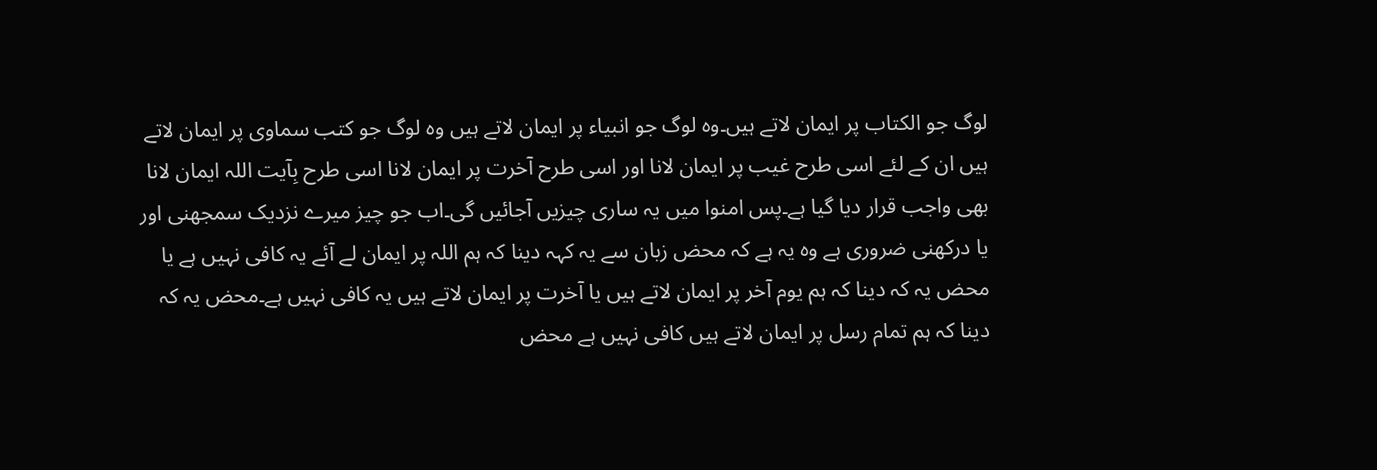لوگ جو الکتاب پر ایمان لاتے ہیں۔وہ لوگ جو انبیاء پر ایمان لاتے ہیں وہ لوگ جو کتب سماوی پر ایمان لاتے ہیں ان کے لئے اسی طرح غیب پر ایمان لانا اور اسی طرح آخرت پر ایمان لانا اسی طرح بِآیت اللہ ایمان لانا بھی واجب قرار دیا گیا ہے۔پس امنوا میں یہ ساری چیزیں آجائیں گی۔اب جو چیز میرے نزدیک سمجھنی اور یا درکھنی ضروری ہے وہ یہ ہے کہ محض زبان سے یہ کہہ دینا کہ ہم اللہ پر ایمان لے آئے یہ کافی نہیں ہے یا محض یہ کہ دینا کہ ہم یوم آخر پر ایمان لاتے ہیں یا آخرت پر ایمان لاتے ہیں یہ کافی نہیں ہے۔محض یہ کہ دینا کہ ہم تمام رسل پر ایمان لاتے ہیں کافی نہیں ہے محض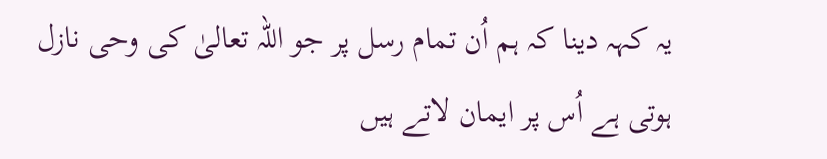یہ کہہ دینا کہ ہم اُن تمام رسل پر جو اللہ تعالیٰ کی وحی نازل ہوتی ہے اُس پر ایمان لاتے ہیں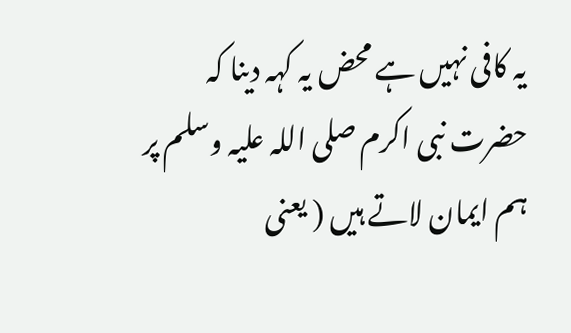یہ کافی نہیں ہے محض یہ کہہ دینا کہ حضرت نبی اکرم صلی اللہ علیہ وسلم پر ہم ایمان لاتے ہیں ( یعنی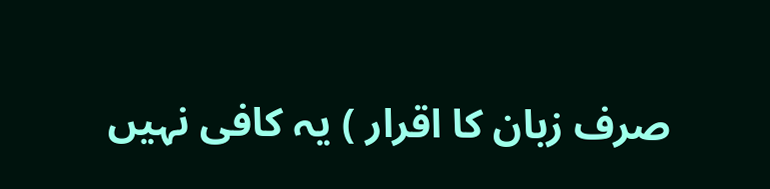صرف زبان کا اقرار ) یہ کافی نہیں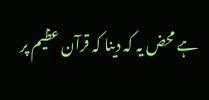ہے محض یہ کہ دینا کہ قرآن عظیم پر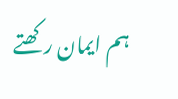ہم ایمان رکھتے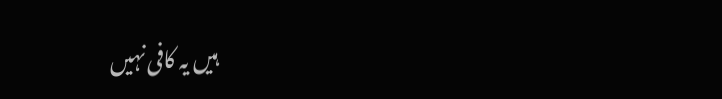ہیں یہ کافی نہیں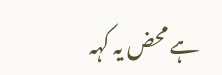ہے محض یہ کہہ